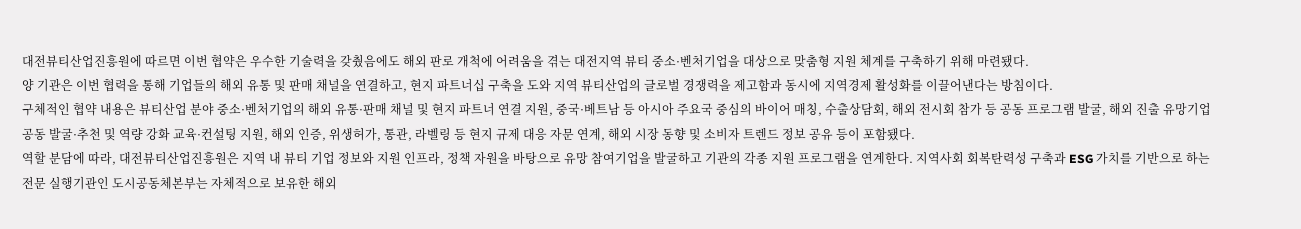대전뷰티산업진흥원에 따르면 이번 협약은 우수한 기술력을 갖췄음에도 해외 판로 개척에 어려움을 겪는 대전지역 뷰티 중소·벤처기업을 대상으로 맞춤형 지원 체계를 구축하기 위해 마련됐다.
양 기관은 이번 협력을 통해 기업들의 해외 유통 및 판매 채널을 연결하고, 현지 파트너십 구축을 도와 지역 뷰티산업의 글로벌 경쟁력을 제고함과 동시에 지역경제 활성화를 이끌어낸다는 방침이다.
구체적인 협약 내용은 뷰티산업 분야 중소·벤처기업의 해외 유통·판매 채널 및 현지 파트너 연결 지원, 중국·베트남 등 아시아 주요국 중심의 바이어 매칭, 수출상담회, 해외 전시회 참가 등 공동 프로그램 발굴, 해외 진출 유망기업 공동 발굴·추천 및 역량 강화 교육·컨설팅 지원, 해외 인증, 위생허가, 통관, 라벨링 등 현지 규제 대응 자문 연계, 해외 시장 동향 및 소비자 트렌드 정보 공유 등이 포함됐다.
역할 분담에 따라, 대전뷰티산업진흥원은 지역 내 뷰티 기업 정보와 지원 인프라, 정책 자원을 바탕으로 유망 참여기업을 발굴하고 기관의 각종 지원 프로그램을 연계한다. 지역사회 회복탄력성 구축과 ESG 가치를 기반으로 하는 전문 실행기관인 도시공동체본부는 자체적으로 보유한 해외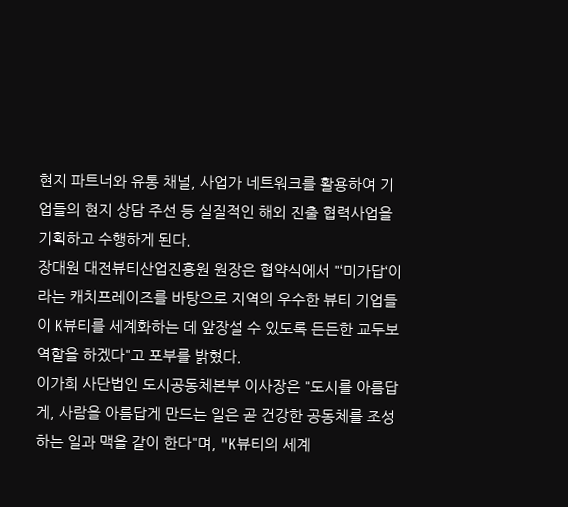현지 파트너와 유통 채널, 사업가 네트워크를 활용하여 기업들의 현지 상담 주선 등 실질적인 해외 진출 협력사업을 기획하고 수행하게 된다.
장대원 대전뷰티산업진흥원 원장은 협약식에서 "‘미가답‘이라는 캐치프레이즈를 바탕으로 지역의 우수한 뷰티 기업들이 K뷰티를 세계화하는 데 앞장설 수 있도록 든든한 교두보 역할을 하겠다"고 포부를 밝혔다.
이가희 사단법인 도시공동체본부 이사장은 "도시를 아름답게, 사람을 아름답게 만드는 일은 곧 건강한 공동체를 조성하는 일과 맥을 같이 한다"며, "K뷰티의 세계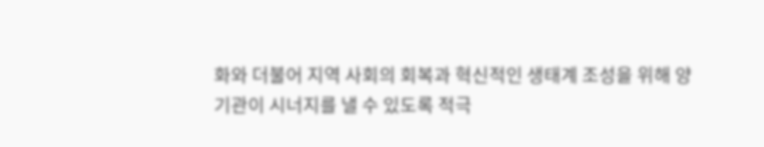화와 더불어 지역 사회의 회복과 혁신적인 생태계 조성을 위해 양 기관이 시너지를 낼 수 있도록 적극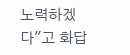노력하겠다"고 화답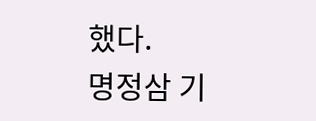했다.
명정삼 기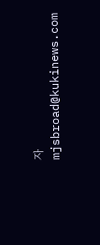자 mjsbroad@kukinews.com